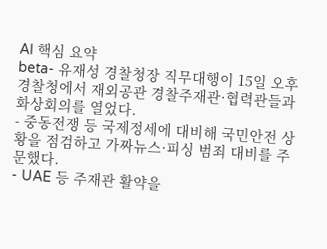AI 핵심 요약
beta- 유재성 경찰청장 직무대행이 15일 오후 경찰청에서 재외공관 경찰주재관·협력관들과 화상회의를 열었다.
- 중동전쟁 등 국제정세에 대비해 국민안전 상황을 점검하고 가짜뉴스·피싱 범죄 대비를 주문했다.
- UAE 등 주재관 활약을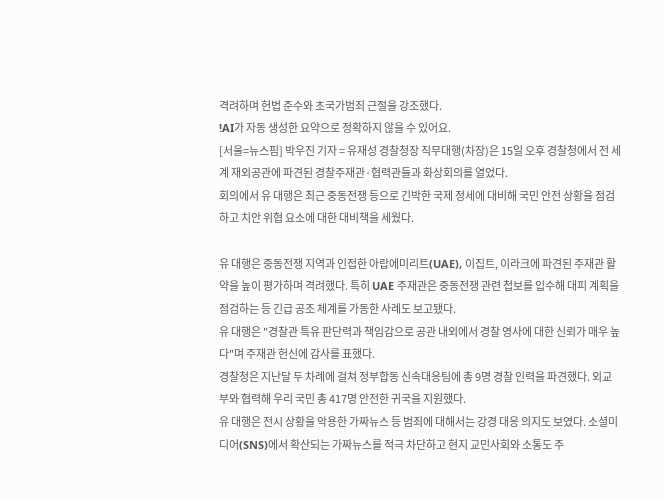격려하며 헌법 준수와 초국가범죄 근절을 강조했다.
!AI가 자동 생성한 요약으로 정확하지 않을 수 있어요.
[서울=뉴스핌] 박우진 기자 = 유재성 경찰청장 직무대행(차장)은 15일 오후 경찰청에서 전 세계 재외공관에 파견된 경찰주재관·협력관들과 화상회의를 열었다.
회의에서 유 대행은 최근 중동전쟁 등으로 긴박한 국제 정세에 대비해 국민 안전 상황을 점검하고 치안 위협 요소에 대한 대비책을 세웠다.

유 대행은 중동전쟁 지역과 인접한 아랍에미리트(UAE), 이집트, 이라크에 파견된 주재관 활약을 높이 평가하며 격려했다. 특히 UAE 주재관은 중동전쟁 관련 첩보를 입수해 대피 계획을 점검하는 등 긴급 공조 체계를 가동한 사례도 보고됐다.
유 대행은 "경찰관 특유 판단력과 책임감으로 공관 내외에서 경찰 영사에 대한 신뢰가 매우 높다"며 주재관 헌신에 감사를 표했다.
경찰청은 지난달 두 차례에 걸쳐 정부합동 신속대응팀에 총 9명 경찰 인력을 파견했다. 외교부와 협력해 우리 국민 총 417명 안전한 귀국을 지원했다.
유 대행은 전시 상황을 악용한 가짜뉴스 등 범죄에 대해서는 강경 대응 의지도 보였다. 소셜미디어(SNS)에서 확산되는 가짜뉴스를 적극 차단하고 현지 교민사회와 소통도 주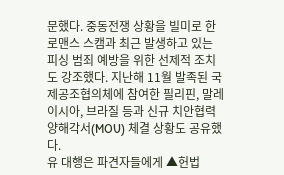문했다. 중동전쟁 상황을 빌미로 한 로맨스 스캠과 최근 발생하고 있는 피싱 범죄 예방을 위한 선제적 조치도 강조했다. 지난해 11월 발족된 국제공조협의체에 참여한 필리핀, 말레이시아, 브라질 등과 신규 치안협력 양해각서(MOU) 체결 상황도 공유했다.
유 대행은 파견자들에게 ▲헌법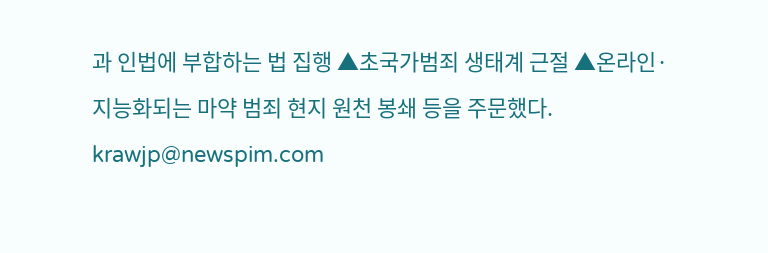과 인법에 부합하는 법 집행 ▲초국가범죄 생태계 근절 ▲온라인·지능화되는 마약 범죄 현지 원천 봉쇄 등을 주문했다.
krawjp@newspim.com